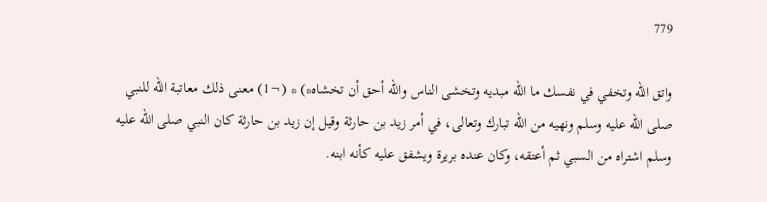779

واتق الله وتخفي في نفسك ما الله مبديه وتخشى الناس والله أحق أن تخشاه*) * (¬1) معنى ذلك معاتبة الله للنبي صلى الله عليه وسلم ونهيه من الله تبارك وتعالى، في أمر زيد بن حارثة وقيل إن زيد بن حارثة كان النبي صلى الله عليه وسلم اشتراه من السبي ثم أعتقه، وكان عنده بريرة ويشفق عليه كأنه ابنه.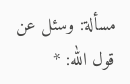مسألة: وسئل عن قول الله: *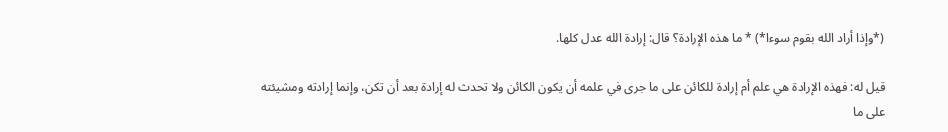(*وإذا أراد الله بقوم سوءا*) * ما هذه الإرادة؟ قال: إرادة الله عدل كلها.

قيل له: فهذه الإرادة هي علم أم إرادة للكائن على ما جرى في علمه أن يكون الكائن ولا تحدث له إرادة بعد أن تكن، وإنما إرادته ومشيئته على ما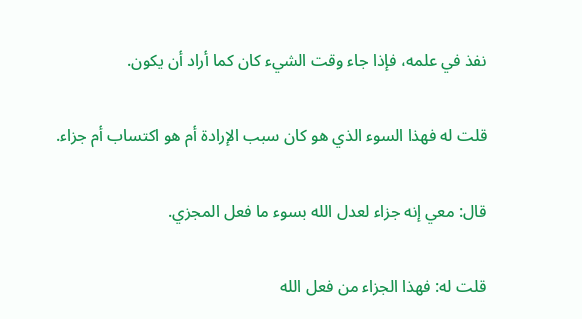نفذ في علمه، فإذا جاء وقت الشيء كان كما أراد أن يكون.

قلت له فهذا السوء الذي هو كان سبب الإرادة أم هو اكتساب أم جزاء.

قال: معي إنه جزاء لعدل الله بسوء ما فعل المجزي.

قلت له: فهذا الجزاء من فعل الله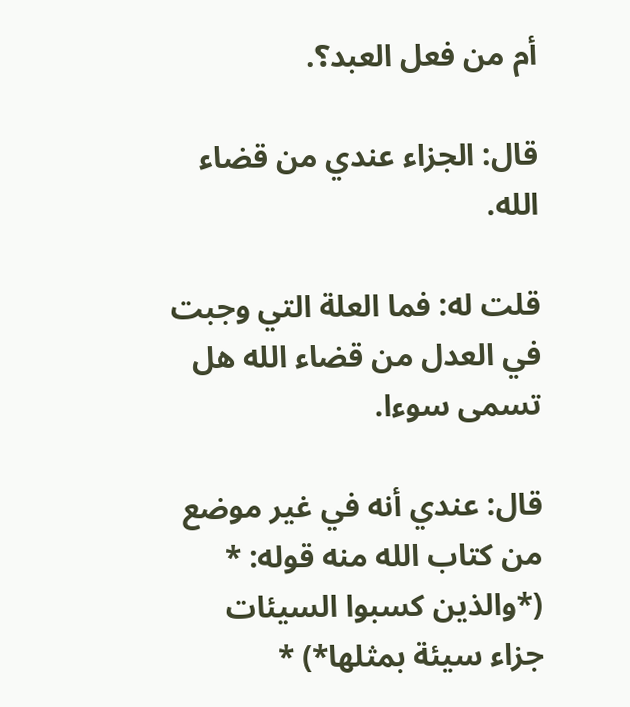أم من فعل العبد؟.

قال: الجزاء عندي من قضاء الله.

قلت له: فما العلة التي وجبت في العدل من قضاء الله هل تسمى سوءا.

قال: عندي أنه في غير موضع من كتاب الله منه قوله: * (*والذين كسبوا السيئات جزاء سيئة بمثلها*) *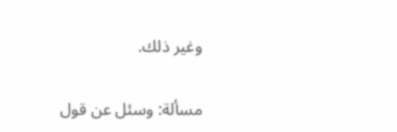وغير ذلك.

مسألة: وسئل عن قول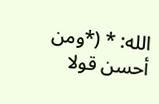الله: * (*ومن أحسن قولا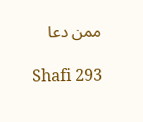ممن دعا

Shafi 293